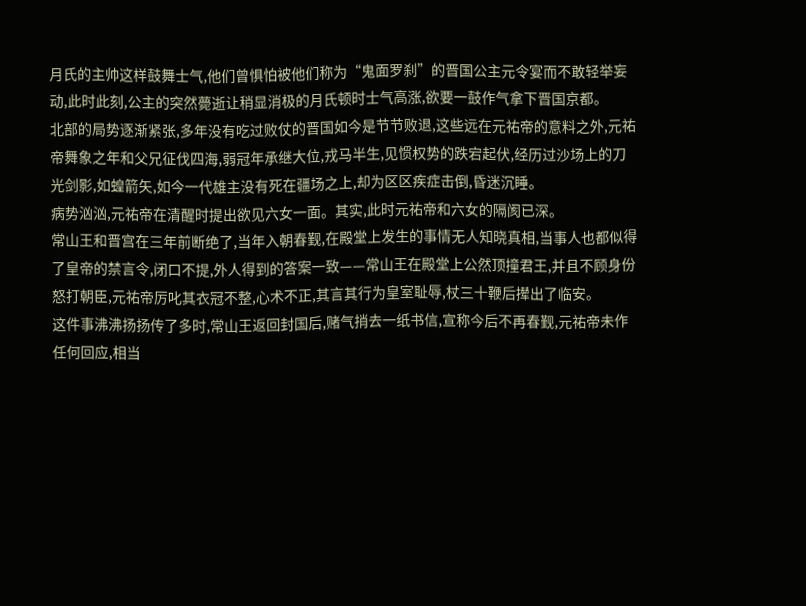月氏的主帅这样鼓舞士气,他们曾惧怕被他们称为“鬼面罗刹”的晋国公主元令宴而不敢轻举妄动,此时此刻,公主的突然薨逝让稍显消极的月氏顿时士气高涨,欲要一鼓作气拿下晋国京都。
北部的局势逐渐紧张,多年没有吃过败仗的晋国如今是节节败退,这些远在元祐帝的意料之外,元祐帝舞象之年和父兄征伐四海,弱冠年承继大位,戎马半生,见惯权势的跌宕起伏,经历过沙场上的刀光剑影,如蝗箭矢,如今一代雄主没有死在疆场之上,却为区区疾症击倒,昏迷沉睡。
病势汹汹,元祐帝在清醒时提出欲见六女一面。其实,此时元祐帝和六女的隔阂已深。
常山王和晋宫在三年前断绝了,当年入朝春觐,在殿堂上发生的事情无人知晓真相,当事人也都似得了皇帝的禁言令,闭口不提,外人得到的答案一致——常山王在殿堂上公然顶撞君王,并且不顾身份怒打朝臣,元祐帝厉叱其衣冠不整,心术不正,其言其行为皇室耻辱,杖三十鞭后撵出了临安。
这件事沸沸扬扬传了多时,常山王返回封国后,赌气捎去一纸书信,宣称今后不再春觐,元祐帝未作任何回应,相当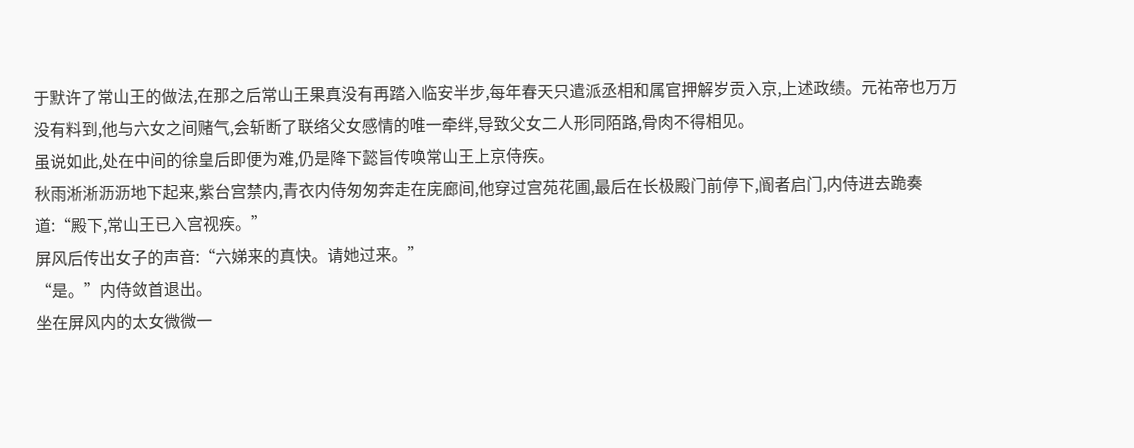于默许了常山王的做法,在那之后常山王果真没有再踏入临安半步,每年春天只遣派丞相和属官押解岁贡入京,上述政绩。元祐帝也万万没有料到,他与六女之间赌气,会斩断了联络父女感情的唯一牵绊,导致父女二人形同陌路,骨肉不得相见。
虽说如此,处在中间的徐皇后即便为难,仍是降下懿旨传唤常山王上京侍疾。
秋雨淅淅沥沥地下起来,紫台宫禁内,青衣内侍匆匆奔走在庑廊间,他穿过宫苑花圃,最后在长极殿门前停下,阍者启门,内侍进去跪奏道:“殿下,常山王已入宫视疾。”
屏风后传出女子的声音:“六娣来的真快。请她过来。”
“是。”内侍敛首退出。
坐在屏风内的太女微微一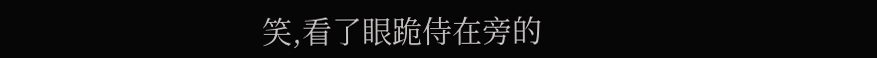笑,看了眼跪侍在旁的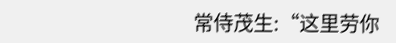常侍茂生:“这里劳你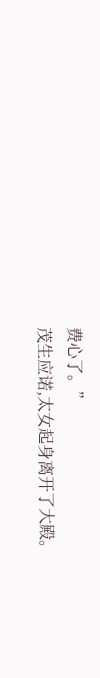费心了。”
茂生应诺,太女起身离开了大殿。